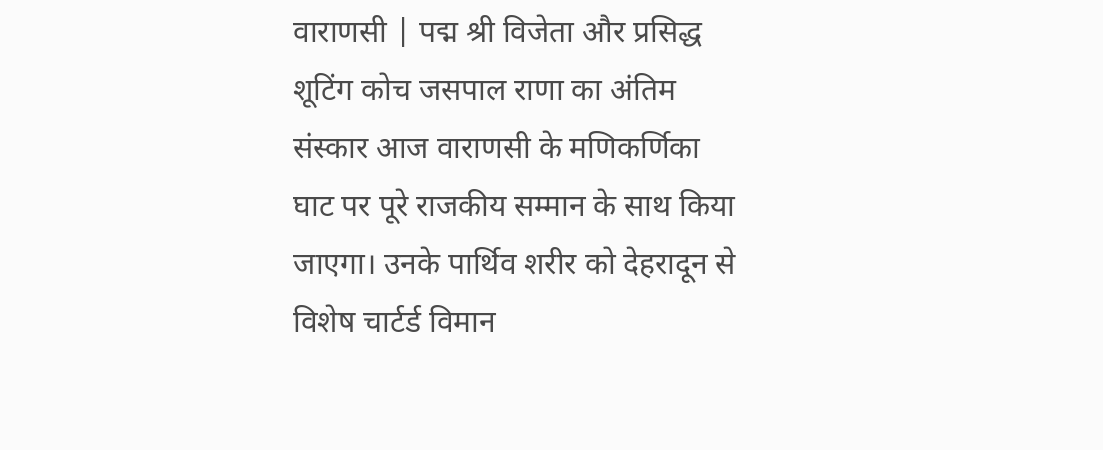वाराणसी | पद्म श्री विजेता और प्रसिद्ध शूटिंग कोच जसपाल राणा का अंतिम संस्कार आज वाराणसी के मणिकर्णिका घाट पर पूरे राजकीय सम्मान के साथ किया जाएगा। उनके पार्थिव शरीर को देहरादून से विशेष चार्टर्ड विमान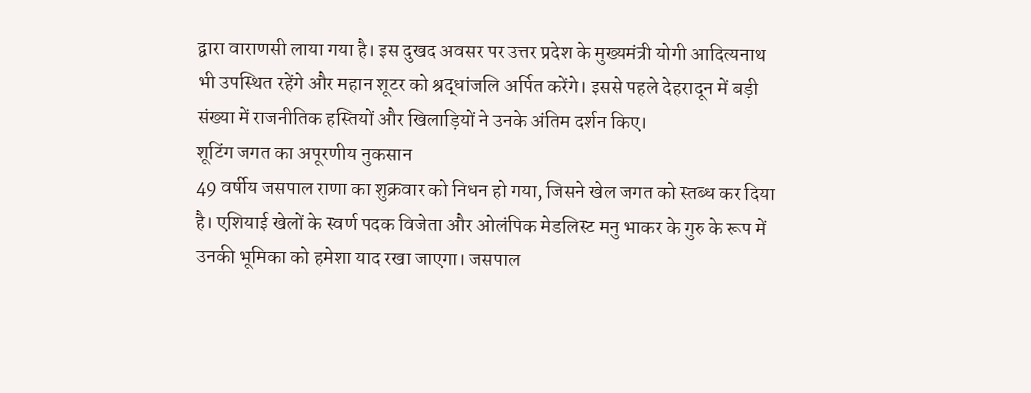द्वारा वाराणसी लाया गया है। इस दुखद अवसर पर उत्तर प्रदेश के मुख्यमंत्री योगी आदित्यनाथ भी उपस्थित रहेंगे और महान शूटर को श्रद्धांजलि अर्पित करेंगे। इससे पहले देहरादून में बड़ी संख्या में राजनीतिक हस्तियों और खिलाड़ियों ने उनके अंतिम दर्शन किए।
शूटिंग जगत का अपूरणीय नुकसान
49 वर्षीय जसपाल राणा का शुक्रवार को निधन हो गया, जिसने खेल जगत को स्तब्ध कर दिया है। एशियाई खेलों के स्वर्ण पदक विजेता और ओलंपिक मेडलिस्ट मनु भाकर के गुरु के रूप में उनकी भूमिका को हमेशा याद रखा जाएगा। जसपाल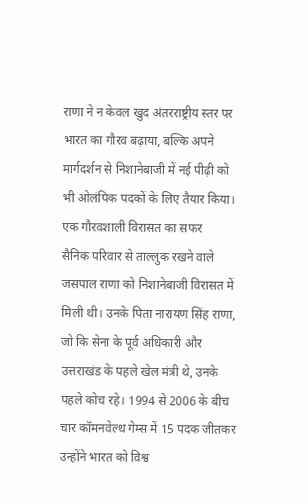राणा ने न केवल खुद अंतरराष्ट्रीय स्तर पर भारत का गौरव बढ़ाया, बल्कि अपने मार्गदर्शन से निशानेबाजी में नई पीढ़ी को भी ओलंपिक पदकों के लिए तैयार किया।
एक गौरवशाली विरासत का सफर
सैनिक परिवार से ताल्लुक रखने वाले जसपाल राणा को निशानेबाजी विरासत में मिली थी। उनके पिता नारायण सिंह राणा, जो कि सेना के पूर्व अधिकारी और उत्तराखंड के पहले खेल मंत्री थे, उनके पहले कोच रहे। 1994 से 2006 के बीच चार कॉमनवेल्थ गेम्स में 15 पदक जीतकर उन्होंने भारत को विश्व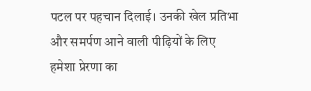पटल पर पहचान दिलाई। उनकी खेल प्रतिभा और समर्पण आने वाली पीढ़ियों के लिए हमेशा प्रेरणा का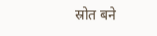स्रोत बने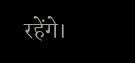रहेंगे।